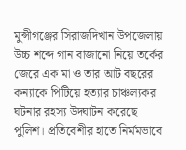মুন্সীগঞ্জের সিরাজদিখান উপজেলায় উচ্চ শব্দে গান বাজানো নিয়ে তর্কের জেরে এক মা ও তার আট বছরের কন্যাকে পিটিয়ে হত্যার চাঞ্চল্যকর ঘটনার রহস্য উদ্ঘাটন করেছে পুলিশ। প্রতিবেশীর হাতে নির্মমভাবে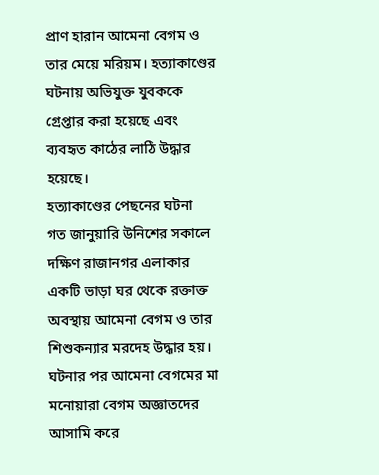প্রাণ হারান আমেনা বেগম ও তার মেয়ে মরিয়ম। হত্যাকাণ্ডের ঘটনায় অভিযুক্ত যুবককে গ্রেপ্তার করা হয়েছে এবং ব্যবহৃত কাঠের লাঠি উদ্ধার হয়েছে।
হত্যাকাণ্ডের পেছনের ঘটনা
গত জানুয়ারি উনিশের সকালে দক্ষিণ রাজানগর এলাকার একটি ভাড়া ঘর থেকে রক্তাক্ত অবস্থায় আমেনা বেগম ও তার শিশুকন্যার মরদেহ উদ্ধার হয়। ঘটনার পর আমেনা বেগমের মা মনোয়ারা বেগম অজ্ঞাতদের আসামি করে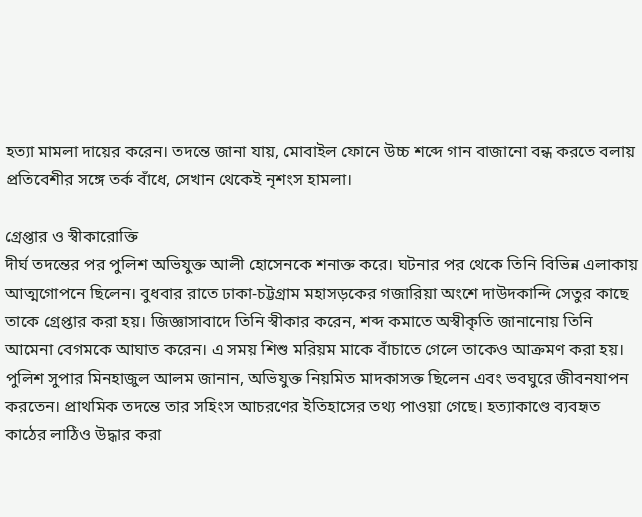হত্যা মামলা দায়ের করেন। তদন্তে জানা যায়, মোবাইল ফোনে উচ্চ শব্দে গান বাজানো বন্ধ করতে বলায় প্রতিবেশীর সঙ্গে তর্ক বাঁধে, সেখান থেকেই নৃশংস হামলা।

গ্রেপ্তার ও স্বীকারোক্তি
দীর্ঘ তদন্তের পর পুলিশ অভিযুক্ত আলী হোসেনকে শনাক্ত করে। ঘটনার পর থেকে তিনি বিভিন্ন এলাকায় আত্মগোপনে ছিলেন। বুধবার রাতে ঢাকা-চট্টগ্রাম মহাসড়কের গজারিয়া অংশে দাউদকান্দি সেতুর কাছে তাকে গ্রেপ্তার করা হয়। জিজ্ঞাসাবাদে তিনি স্বীকার করেন, শব্দ কমাতে অস্বীকৃতি জানানোয় তিনি আমেনা বেগমকে আঘাত করেন। এ সময় শিশু মরিয়ম মাকে বাঁচাতে গেলে তাকেও আক্রমণ করা হয়।
পুলিশ সুপার মিনহাজুল আলম জানান, অভিযুক্ত নিয়মিত মাদকাসক্ত ছিলেন এবং ভবঘুরে জীবনযাপন করতেন। প্রাথমিক তদন্তে তার সহিংস আচরণের ইতিহাসের তথ্য পাওয়া গেছে। হত্যাকাণ্ডে ব্যবহৃত কাঠের লাঠিও উদ্ধার করা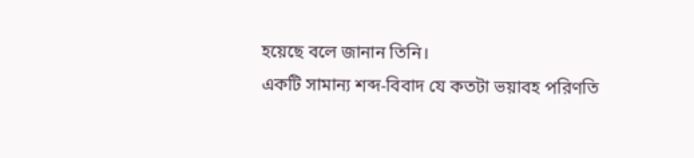হয়েছে বলে জানান তিনি।
একটি সামান্য শব্দ-বিবাদ যে কতটা ভয়াবহ পরিণতি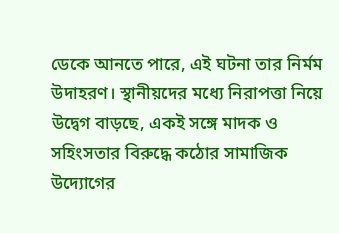ডেকে আনতে পারে, এই ঘটনা তার নির্মম উদাহরণ। স্থানীয়দের মধ্যে নিরাপত্তা নিয়ে উদ্বেগ বাড়ছে, একই সঙ্গে মাদক ও সহিংসতার বিরুদ্ধে কঠোর সামাজিক উদ্যোগের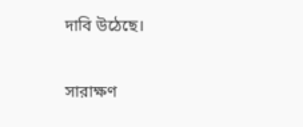দাবি উঠেছে।

সারাক্ষণ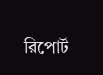রিপোর্ট